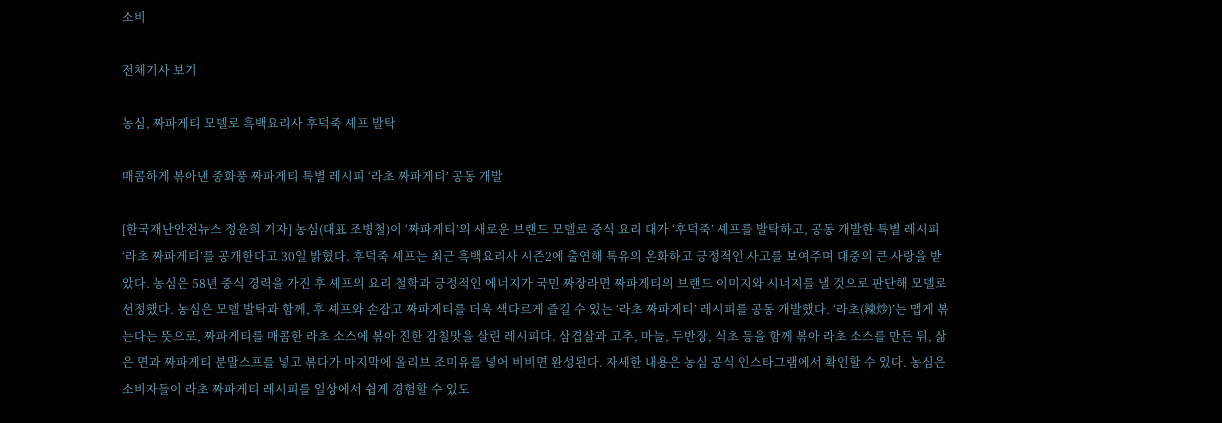소비

전체기사 보기

농심, 짜파게티 모델로 흑백요리사 후덕죽 셰프 발탁

매콤하게 볶아낸 중화풍 짜파게티 특별 레시피 ‘라초 짜파게티’ 공동 개발

[한국재난안전뉴스 정윤희 기자] 농심(대표 조병철)이 ‘짜파게티’의 새로운 브랜드 모델로 중식 요리 대가 ‘후덕죽’ 셰프를 발탁하고, 공동 개발한 특별 레시피 ‘라초 짜파게티’를 공개한다고 30일 밝혔다. 후덕죽 셰프는 최근 흑백요리사 시즌2에 출연해 특유의 온화하고 긍정적인 사고를 보여주며 대중의 큰 사랑을 받았다. 농심은 58년 중식 경력을 가진 후 셰프의 요리 철학과 긍정적인 에너지가 국민 짜장라면 짜파게티의 브랜드 이미지와 시너지를 낼 것으로 판단해 모델로 선정했다. 농심은 모델 발탁과 함께, 후 셰프와 손잡고 짜파게티를 더욱 색다르게 즐길 수 있는 ‘라초 짜파게티’ 레시피를 공동 개발했다. ‘라초(辣炒)’는 맵게 볶는다는 뜻으로, 짜파게티를 매콤한 라초 소스에 볶아 진한 감칠맛을 살린 레시피다. 삼겹살과 고추, 마늘, 두반장, 식초 등을 함께 볶아 라초 소스를 만든 뒤, 삶은 면과 짜파게티 분말스프를 넣고 볶다가 마지막에 올리브 조미유를 넣어 비비면 완성된다. 자세한 내용은 농심 공식 인스타그램에서 확인할 수 있다. 농심은 소비자들이 라초 짜파게티 레시피를 일상에서 쉽게 경험할 수 있도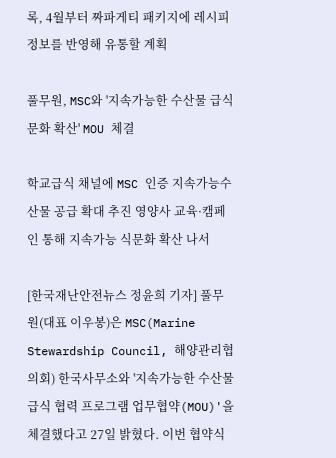록, 4월부터 짜파게티 패키지에 레시피 정보를 반영해 유통할 계획

풀무원, MSC와 '지속가능한 수산물 급식문화 확산' MOU 체결

학교급식 채널에 MSC 인증 지속가능수산물 공급 확대 추진 영양사 교육·캠페인 통해 지속가능 식문화 확산 나서

[한국재난안전뉴스 정윤희 기자] 풀무원(대표 이우봉)은 MSC(Marine Stewardship Council, 해양관리협의회) 한국사무소와 '지속가능한 수산물 급식 협력 프로그램 업무협약(MOU)'을 체결했다고 27일 밝혔다. 이번 협약식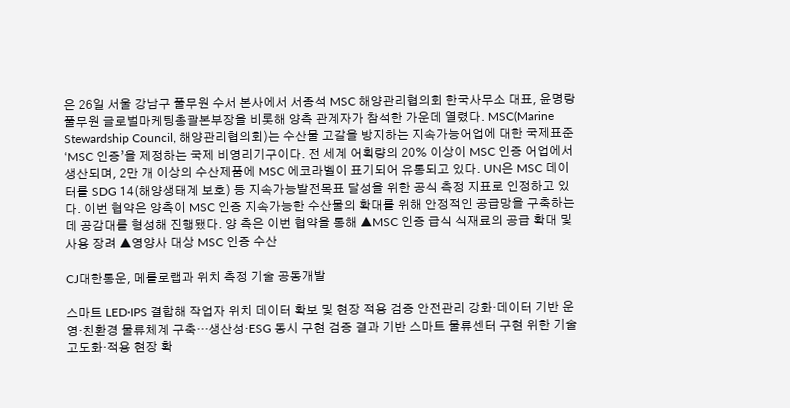은 26일 서울 강남구 풀무원 수서 본사에서 서종석 MSC 해양관리협의회 한국사무소 대표, 윤명랑 풀무원 글로벌마케팅총괄본부장을 비롯해 양측 관계자가 참석한 가운데 열렸다. MSC(Marine Stewardship Council, 해양관리협의회)는 수산물 고갈을 방지하는 지속가능어업에 대한 국제표준 ‘MSC 인증’을 제정하는 국제 비영리기구이다. 전 세계 어획량의 20% 이상이 MSC 인증 어업에서 생산되며, 2만 개 이상의 수산제품에 MSC 에코라벨이 표기되어 유통되고 있다. UN은 MSC 데이터를 SDG 14(해양생태계 보호) 등 지속가능발전목표 달성을 위한 공식 측정 지표로 인정하고 있다. 이번 협약은 양측이 MSC 인증 지속가능한 수산물의 확대를 위해 안정적인 공급망을 구축하는데 공감대를 형성해 진행됐다. 양 측은 이번 협약을 통해 ▲MSC 인증 급식 식재료의 공급 확대 및 사용 장려 ▲영양사 대상 MSC 인증 수산

CJ대한통운, 메를로랩과 위치 측정 기술 공동개발

스마트 LED·IPS 결합해 작업자 위치 데이터 확보 및 현장 적용 검증 안전관리 강화·데이터 기반 운영·친환경 물류체계 구축…생산성·ESG 동시 구현 검증 결과 기반 스마트 물류센터 구현 위한 기술 고도화·적용 현장 확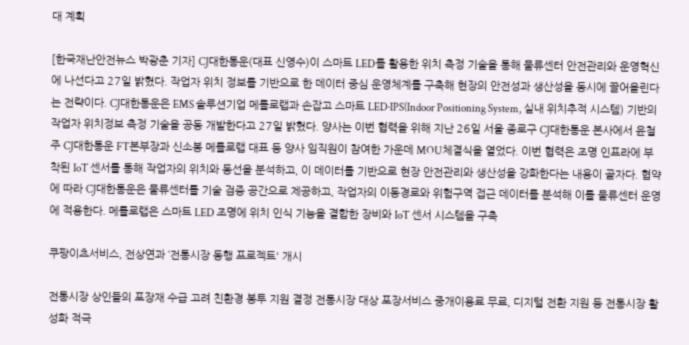대 계획

[한국재난안전뉴스 박광춘 기자] CJ대한통운(대표 신영수)이 스마트 LED를 활용한 위치 측정 기술을 통해 물류센터 안전관리와 운영혁신에 나선다고 27일 밝혔다. 작업자 위치 정보를 기반으로 한 데이터 중심 운영체계를 구축해 현장의 안전성과 생산성을 동시에 끌어올린다는 전략이다. CJ대한통운은 EMS 솔루션기업 메를로랩과 손잡고 스마트 LED·IPS(Indoor Positioning System, 실내 위치추적 시스템) 기반의 작업자 위치정보 측정 기술을 공동 개발한다고 27일 밝혔다. 양사는 이번 협력을 위해 지난 26일 서울 종로구 CJ대한통운 본사에서 윤철주 CJ대한통운 FT본부장과 신소봉 메를로랩 대표 등 양사 임직원이 참여한 가운데 MOU체결식을 열었다. 이번 협력은 조명 인프라에 부착된 IoT 센서를 통해 작업자의 위치와 동선을 분석하고, 이 데이터를 기반으로 현장 안전관리와 생산성을 강화한다는 내용이 골자다. 협약에 따라 CJ대한통운은 물류센터를 기술 검증 공간으로 제공하고, 작업자의 이동경로와 위험구역 접근 데이터를 분석해 이를 물류센터 운영에 적용한다. 메를로랩은 스마트 LED 조명에 위치 인식 기능을 결합한 장비와 IoT 센서 시스템을 구축

쿠팡이츠서비스, 전상연과 ‘전통시장 동행 프로젝트' 개시

전통시장 상인들의 포장재 수급 고려 친환경 봉투 지원 결정 전통시장 대상 포장서비스 중개이용료 무료, 디지털 전환 지원 등 전통시장 활성화 적극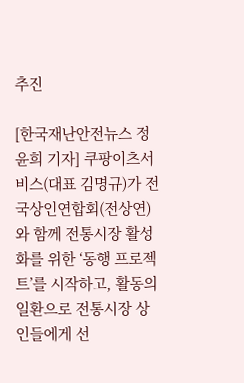추진

[한국재난안전뉴스 정윤희 기자] 쿠팡이츠서비스(대표 김명규)가 전국상인연합회(전상연)와 함께 전통시장 활성화를 위한 ‘동행 프로젝트’를 시작하고, 활동의 일환으로 전통시장 상인들에게 선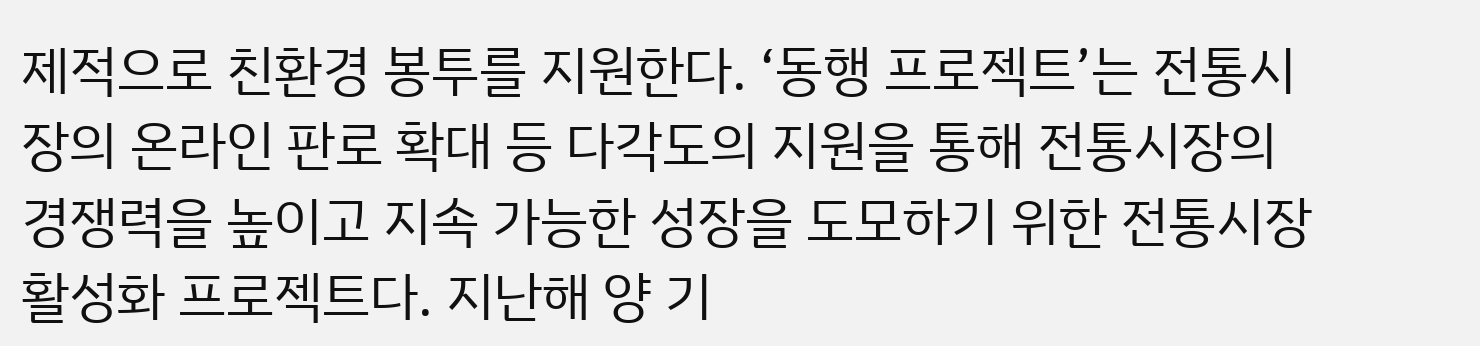제적으로 친환경 봉투를 지원한다. ‘동행 프로젝트’는 전통시장의 온라인 판로 확대 등 다각도의 지원을 통해 전통시장의 경쟁력을 높이고 지속 가능한 성장을 도모하기 위한 전통시장 활성화 프로젝트다. 지난해 양 기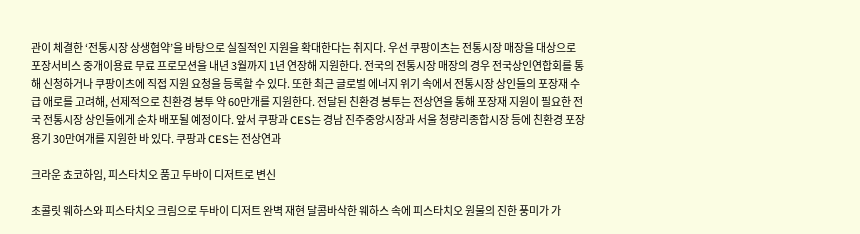관이 체결한 ‘전통시장 상생협약’을 바탕으로 실질적인 지원을 확대한다는 취지다. 우선 쿠팡이츠는 전통시장 매장을 대상으로 포장서비스 중개이용료 무료 프로모션을 내년 3월까지 1년 연장해 지원한다. 전국의 전통시장 매장의 경우 전국상인연합회를 통해 신청하거나 쿠팡이츠에 직접 지원 요청을 등록할 수 있다. 또한 최근 글로벌 에너지 위기 속에서 전통시장 상인들의 포장재 수급 애로를 고려해, 선제적으로 친환경 봉투 약 60만개를 지원한다. 전달된 친환경 봉투는 전상연을 통해 포장재 지원이 필요한 전국 전통시장 상인들에게 순차 배포될 예정이다. 앞서 쿠팡과 CES는 경남 진주중앙시장과 서울 청량리종합시장 등에 친환경 포장용기 30만여개를 지원한 바 있다. 쿠팡과 CES는 전상연과

크라운 쵸코하임, 피스타치오 품고 두바이 디저트로 변신

초콜릿 웨하스와 피스타치오 크림으로 두바이 디저트 완벽 재현 달콤바삭한 웨하스 속에 피스타치오 원물의 진한 풍미가 가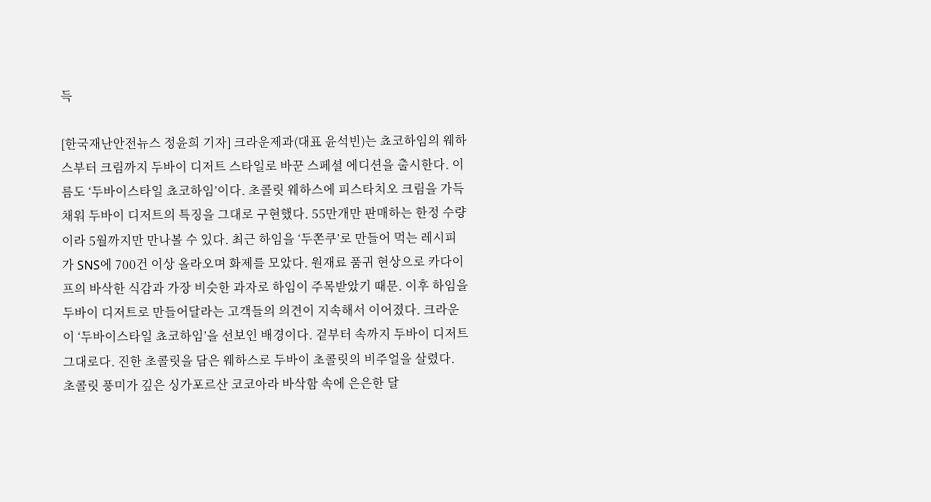득

[한국재난안전뉴스 정윤희 기자] 크라운제과(대표 윤석빈)는 쵸코하임의 웨하스부터 크림까지 두바이 디저트 스타일로 바꾼 스페셜 에디션을 출시한다. 이름도 ‘두바이스타일 쵸코하임’이다. 초콜릿 웨하스에 피스타치오 크림을 가득 채워 두바이 디저트의 특징을 그대로 구현했다. 55만개만 판매하는 한정 수량이라 5월까지만 만나볼 수 있다. 최근 하임을 ‘두쫀쿠’로 만들어 먹는 레시피가 SNS에 700건 이상 올라오며 화제를 모았다. 원재료 품귀 현상으로 카다이프의 바삭한 식감과 가장 비슷한 과자로 하임이 주목받았기 때문. 이후 하임을 두바이 디저트로 만들어달라는 고객들의 의견이 지속해서 이어졌다. 크라운이 ‘두바이스타일 쵸코하임’을 선보인 배경이다. 겉부터 속까지 두바이 디저트 그대로다. 진한 초콜릿을 담은 웨하스로 두바이 초콜릿의 비주얼을 살렸다. 초콜릿 풍미가 깊은 싱가포르산 코코아라 바삭함 속에 은은한 달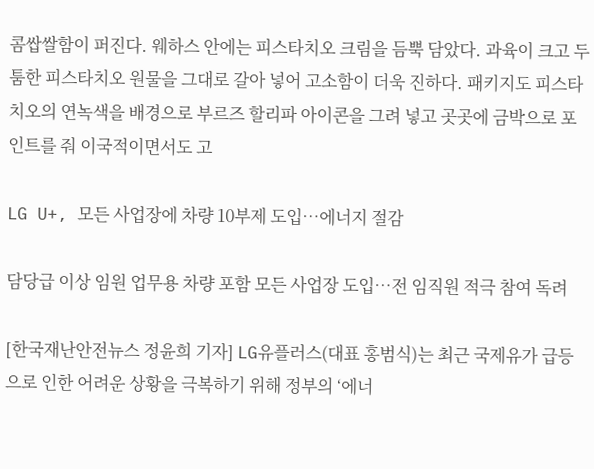콤쌉쌀함이 퍼진다. 웨하스 안에는 피스타치오 크림을 듬뿍 담았다. 과육이 크고 두툼한 피스타치오 원물을 그대로 갈아 넣어 고소함이 더욱 진하다. 패키지도 피스타치오의 연녹색을 배경으로 부르즈 할리파 아이콘을 그려 넣고 곳곳에 금박으로 포인트를 줘 이국적이면서도 고

LG U+, 모든 사업장에 차량 10부제 도입…에너지 절감

담당급 이상 임원 업무용 차량 포함 모든 사업장 도입…전 임직원 적극 참여 독려

[한국재난안전뉴스 정윤희 기자] LG유플러스(대표 홍범식)는 최근 국제유가 급등으로 인한 어려운 상황을 극복하기 위해 정부의 ‘에너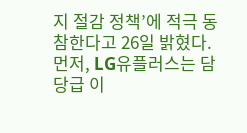지 절감 정책’에 적극 동참한다고 26일 밝혔다. 먼저, LG유플러스는 담당급 이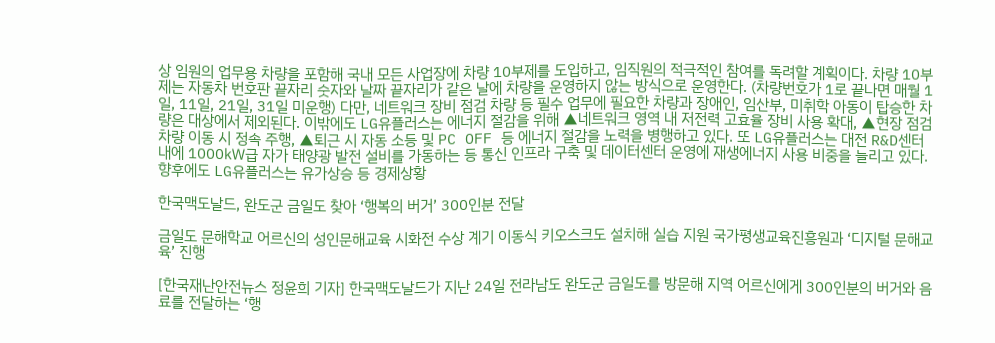상 임원의 업무용 차량을 포함해 국내 모든 사업장에 차량 10부제를 도입하고, 임직원의 적극적인 참여를 독려할 계획이다. 차량 10부제는 자동차 번호판 끝자리 숫자와 날짜 끝자리가 같은 날에 차량을 운영하지 않는 방식으로 운영한다. (차량번호가 1로 끝나면 매월 1일, 11일, 21일, 31일 미운행) 다만, 네트워크 장비 점검 차량 등 필수 업무에 필요한 차량과 장애인, 임산부, 미취학 아동이 탑승한 차량은 대상에서 제외된다. 이밖에도 LG유플러스는 에너지 절감을 위해 ▲네트워크 영역 내 저전력 고효율 장비 사용 확대, ▲현장 점검 차량 이동 시 정속 주행, ▲퇴근 시 자동 소등 및 PC OFF 등 에너지 절감을 노력을 병행하고 있다. 또 LG유플러스는 대전 R&D센터 내에 1000㎾급 자가 태양광 발전 설비를 가동하는 등 통신 인프라 구축 및 데이터센터 운영에 재생에너지 사용 비중을 늘리고 있다. 향후에도 LG유플러스는 유가상승 등 경제상황

한국맥도날드, 완도군 금일도 찾아 ‘행복의 버거’ 300인분 전달

금일도 문해학교 어르신의 성인문해교육 시화전 수상 계기 이동식 키오스크도 설치해 실습 지원 국가평생교육진흥원과 ‘디지털 문해교육’ 진행

[한국재난안전뉴스 정윤희 기자] 한국맥도날드가 지난 24일 전라남도 완도군 금일도를 방문해 지역 어르신에게 300인분의 버거와 음료를 전달하는 ‘행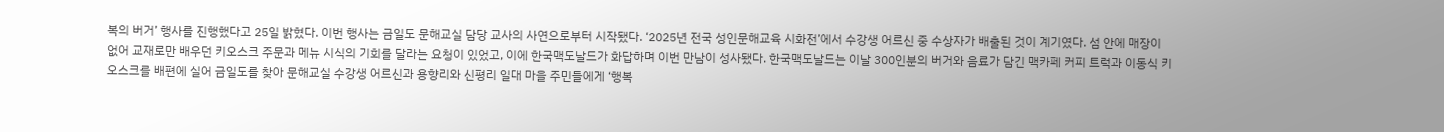복의 버거’ 행사를 진행했다고 25일 밝혔다. 이번 행사는 금일도 문해교실 담당 교사의 사연으로부터 시작됐다. ‘2025년 전국 성인문해교육 시화전’에서 수강생 어르신 중 수상자가 배출된 것이 계기였다. 섬 안에 매장이 없어 교재로만 배우던 키오스크 주문과 메뉴 시식의 기회를 달라는 요청이 있었고, 이에 한국맥도날드가 화답하며 이번 만남이 성사됐다. 한국맥도날드는 이날 300인분의 버거와 음료가 담긴 맥카페 커피 트럭과 이동식 키오스크를 배편에 실어 금일도를 찾아 문해교실 수강생 어르신과 용향리와 신평리 일대 마을 주민들에게 ‘행복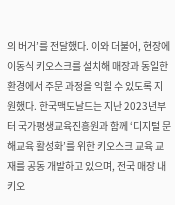의 버거’를 전달했다. 이와 더불어, 현장에 이동식 키오스크를 설치해 매장과 동일한 환경에서 주문 과정을 익힐 수 있도록 지원했다. 한국맥도날드는 지난 2023년부터 국가평생교육진흥원과 함께 ‘디지털 문해교육 활성화’를 위한 키오스크 교육 교재를 공동 개발하고 있으며, 전국 매장 내 키오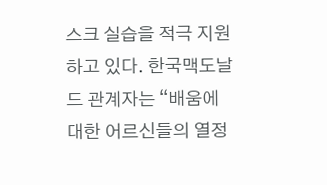스크 실습을 적극 지원하고 있다. 한국맥도날드 관계자는 “배움에 대한 어르신들의 열정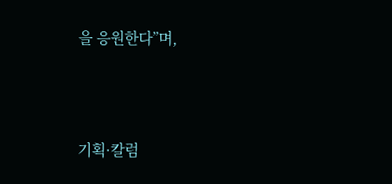을 응원한다”며,



기획·칼럼